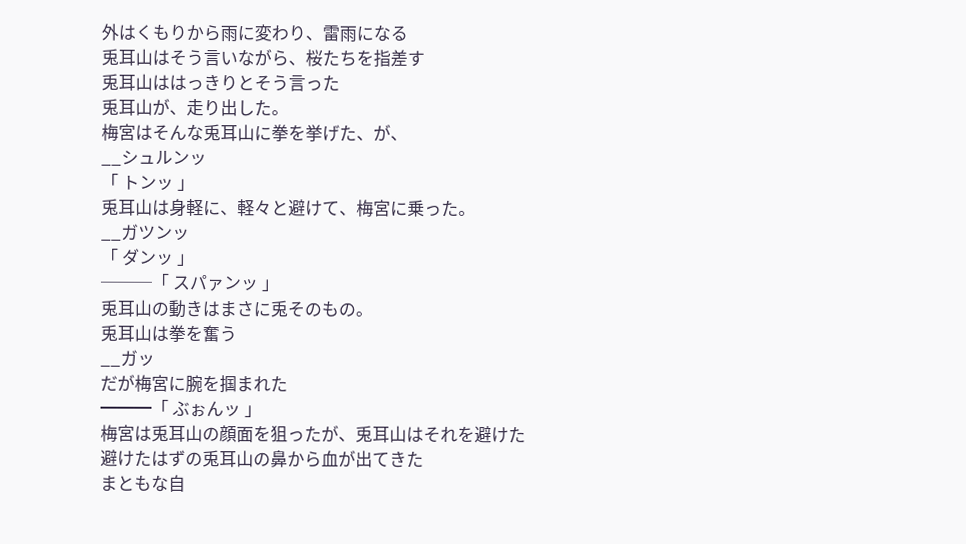外はくもりから雨に変わり、雷雨になる
兎耳山はそう言いながら、桜たちを指差す
兎耳山ははっきりとそう言った
兎耳山が、走り出した。
梅宮はそんな兎耳山に拳を挙げた、が、
__シュルンッ
「 トンッ 」
兎耳山は身軽に、軽々と避けて、梅宮に乗った。
__ガツンッ
「 ダンッ 」
───「 スパァンッ 」
兎耳山の動きはまさに兎そのもの。
兎耳山は拳を奮う
__ガッ
だが梅宮に腕を掴まれた
━━━「 ぶぉんッ 」
梅宮は兎耳山の顔面を狙ったが、兎耳山はそれを避けた
避けたはずの兎耳山の鼻から血が出てきた
まともな自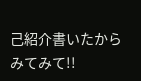己紹介書いたからみてみて!!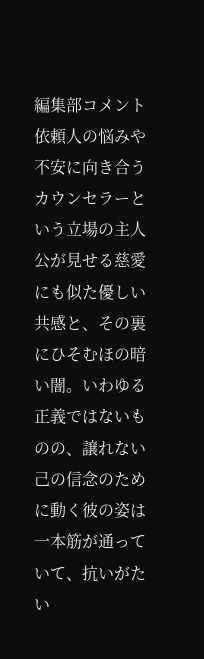編集部コメント
依頼人の悩みや不安に向き合うカウンセラーという立場の主人公が見せる慈愛にも似た優しい共感と、その裏にひそむほの暗い闇。いわゆる正義ではないものの、譲れない己の信念のために動く彼の姿は一本筋が通っていて、抗いがたい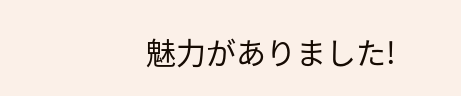魅力がありました!